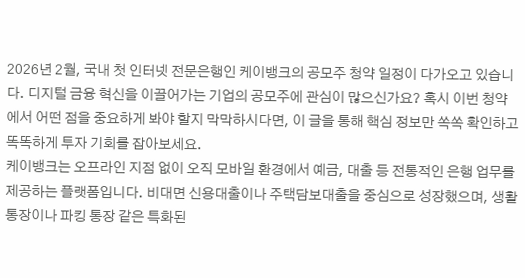2026년 2월, 국내 첫 인터넷 전문은행인 케이뱅크의 공모주 청약 일정이 다가오고 있습니다. 디지털 금융 혁신을 이끌어가는 기업의 공모주에 관심이 많으신가요? 혹시 이번 청약에서 어떤 점을 중요하게 봐야 할지 막막하시다면, 이 글을 통해 핵심 정보만 쏙쏙 확인하고 똑똑하게 투자 기회를 잡아보세요.
케이뱅크는 오프라인 지점 없이 오직 모바일 환경에서 예금, 대출 등 전통적인 은행 업무를 제공하는 플랫폼입니다. 비대면 신용대출이나 주택담보대출을 중심으로 성장했으며, 생활 통장이나 파킹 통장 같은 특화된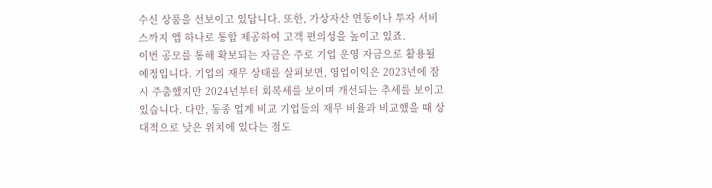수신 상품을 선보이고 있답니다. 또한, 가상자산 연동이나 투자 서비스까지 앱 하나로 통합 제공하여 고객 편의성을 높이고 있죠.
이번 공모를 통해 확보되는 자금은 주로 기업 운영 자금으로 활용될 예정입니다. 기업의 재무 상태를 살펴보면, 영업이익은 2023년에 잠시 주춤했지만 2024년부터 회복세를 보이며 개선되는 추세를 보이고 있습니다. 다만, 동종 업계 비교 기업들의 재무 비율과 비교했을 때 상대적으로 낮은 위치에 있다는 점도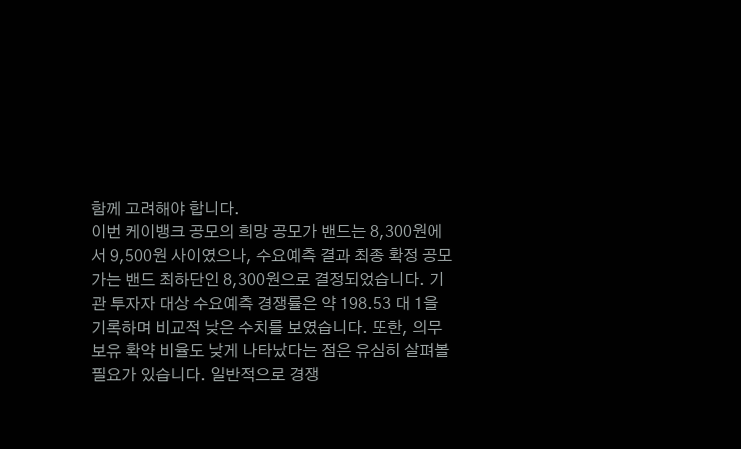함께 고려해야 합니다.
이번 케이뱅크 공모의 희망 공모가 밴드는 8,300원에서 9,500원 사이였으나, 수요예측 결과 최종 확정 공모가는 밴드 최하단인 8,300원으로 결정되었습니다. 기관 투자자 대상 수요예측 경쟁률은 약 198.53 대 1을 기록하며 비교적 낮은 수치를 보였습니다. 또한, 의무 보유 확약 비율도 낮게 나타났다는 점은 유심히 살펴볼 필요가 있습니다. 일반적으로 경쟁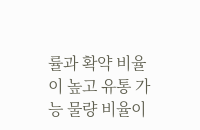률과 확약 비율이 높고 유통 가능 물량 비율이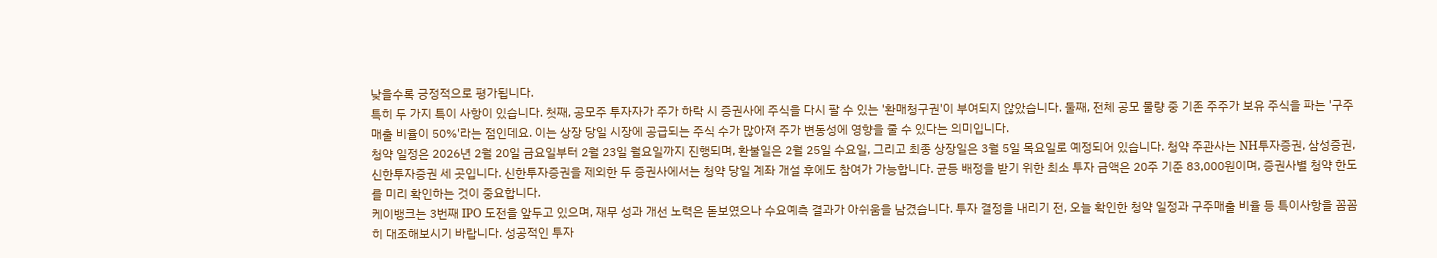낮을수록 긍정적으로 평가됩니다.
특히 두 가지 특이 사항이 있습니다. 첫째, 공모주 투자자가 주가 하락 시 증권사에 주식을 다시 팔 수 있는 '환매청구권'이 부여되지 않았습니다. 둘째, 전체 공모 물량 중 기존 주주가 보유 주식을 파는 '구주매출 비율이 50%'라는 점인데요. 이는 상장 당일 시장에 공급되는 주식 수가 많아져 주가 변동성에 영향을 줄 수 있다는 의미입니다.
청약 일정은 2026년 2월 20일 금요일부터 2월 23일 월요일까지 진행되며, 환불일은 2월 25일 수요일, 그리고 최종 상장일은 3월 5일 목요일로 예정되어 있습니다. 청약 주관사는 NH투자증권, 삼성증권, 신한투자증권 세 곳입니다. 신한투자증권을 제외한 두 증권사에서는 청약 당일 계좌 개설 후에도 참여가 가능합니다. 균등 배정을 받기 위한 최소 투자 금액은 20주 기준 83,000원이며, 증권사별 청약 한도를 미리 확인하는 것이 중요합니다.
케이뱅크는 3번째 IPO 도전을 앞두고 있으며, 재무 성과 개선 노력은 돋보였으나 수요예측 결과가 아쉬움을 남겼습니다. 투자 결정을 내리기 전, 오늘 확인한 청약 일정과 구주매출 비율 등 특이사항을 꼼꼼히 대조해보시기 바랍니다. 성공적인 투자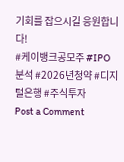기회를 잡으시길 응원합니다!
#케이뱅크공모주 #IPO분석 #2026년청약 #디지털은행 #주식투자
Post a Comment